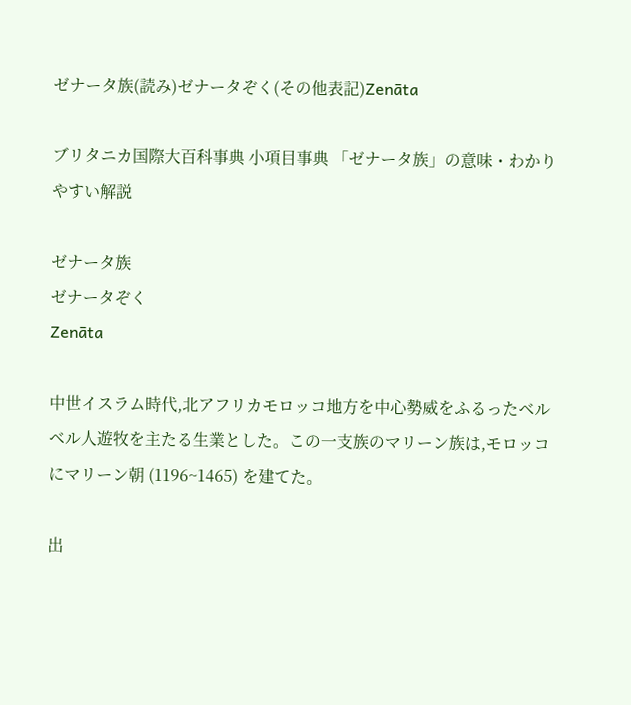ゼナータ族(読み)ゼナータぞく(その他表記)Zenāta

ブリタニカ国際大百科事典 小項目事典 「ゼナータ族」の意味・わかりやすい解説

ゼナータ族
ゼナータぞく
Zenāta

中世イスラム時代,北アフリカモロッコ地方を中心勢威をふるったベルベル人遊牧を主たる生業とした。この一支族のマリーン族は,モロッコにマリーン朝 (1196~1465) を建てた。

出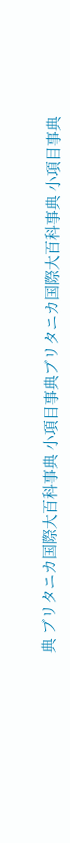典 ブリタニカ国際大百科事典 小項目事典ブリタニカ国際大百科事典 小項目事典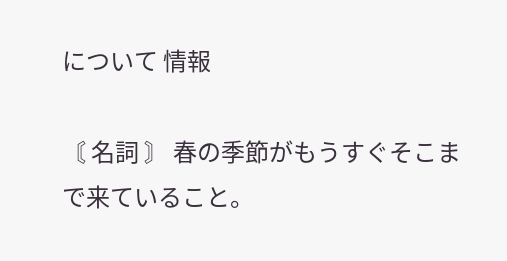について 情報

〘 名詞 〙 春の季節がもうすぐそこまで来ていること。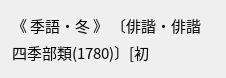《 季語・冬 》 〔俳諧・俳諧四季部類(1780)〕[初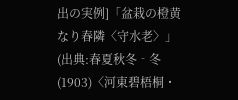出の実例]「盆栽の橙黄なり春隣〈守水老〉」(出典:春夏秋冬‐冬(1903)〈河東碧梧桐・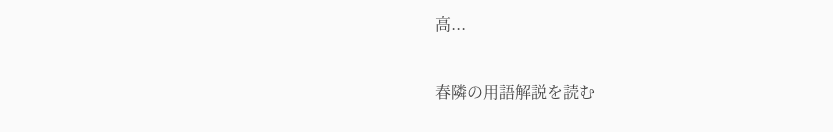高...

春隣の用語解説を読む